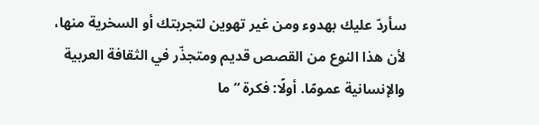سأردّ عليك بهدوء ومن غير تهوين لتجربتك أو السخرية منها، لأن هذا النوع من القصص قديم ومتجذّر في الثقافة العربية والإنسانية عمومًا. أولًا: فكرة “ما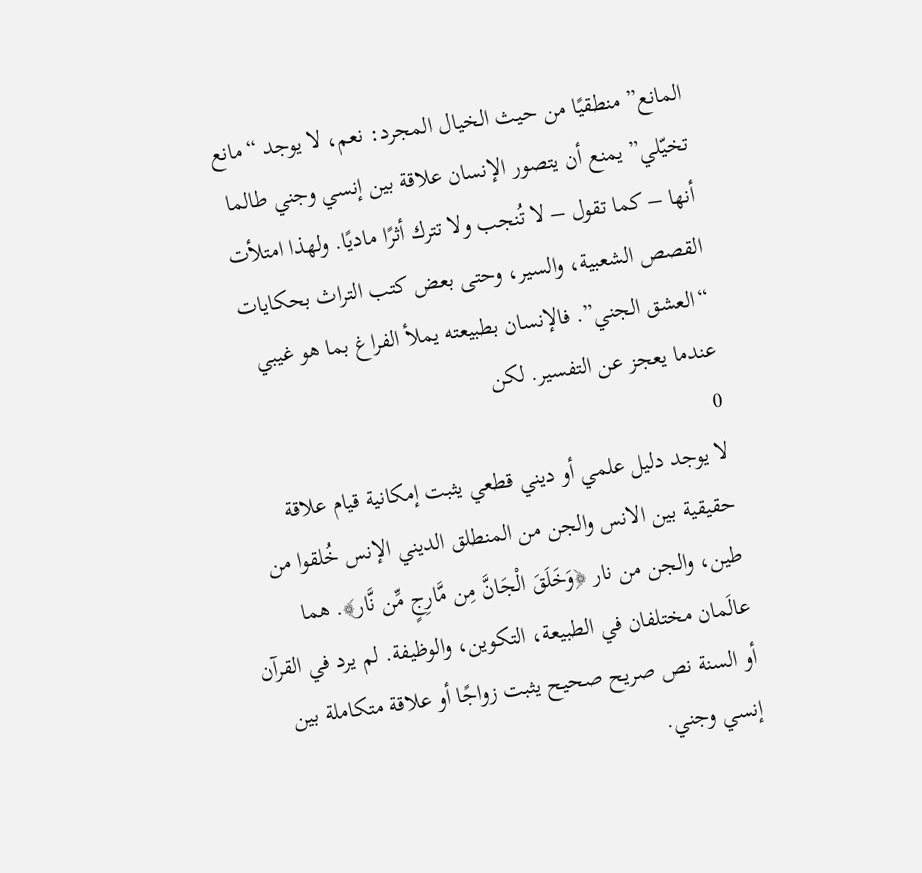المانع” منطقيًا من حيث الخيال المجرد: نعم، لا يوجد “مانع تخيّلي” يمنع أن يتصور الإنسان علاقة بين إنسي وجني طالما أنها – كما تقول – لا تُنجب ولا تترك أثرًا ماديًا. ولهذا امتلأت القصص الشعبية، والسير، وحتى بعض كتب التراث بحكايات “العشق الجني”. فالإنسان بطبيعته يملأ الفراغ بما هو غيبي عندما يعجز عن التفسير. لكن
0
لا يوجد دليل علمي أو ديني قطعي يثبت إمكانية قيام علاقة حقيقية بين الانس والجن من المنطلق الديني الإنس خُلقوا من طين، والجن من نار ﴿وَخَلَقَ الْجَانَّ مِن مَّارِجٍ مِّن نَّار﴾. هما عالَمان مختلفان في الطبيعة، التكوين، والوظيفة. لم يرد في القرآن أو السنة نص صريح صحيح يثبت زواجًا أو علاقة متكاملة بين إنسي وجني.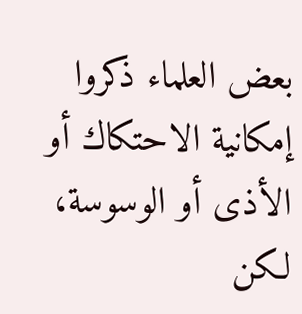بعض العلماء ذكروا إمكانية الاحتكاك أو الأذى أو الوسوسة، لكن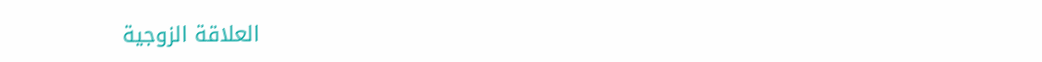العلاقة الزوجية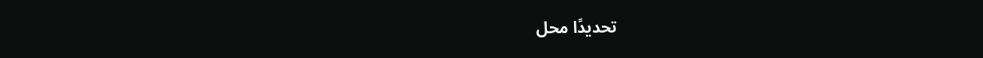تحديدًا محل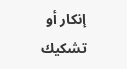إنكار أو تشكيك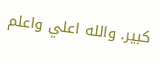كبير. والله اعلي واعلم